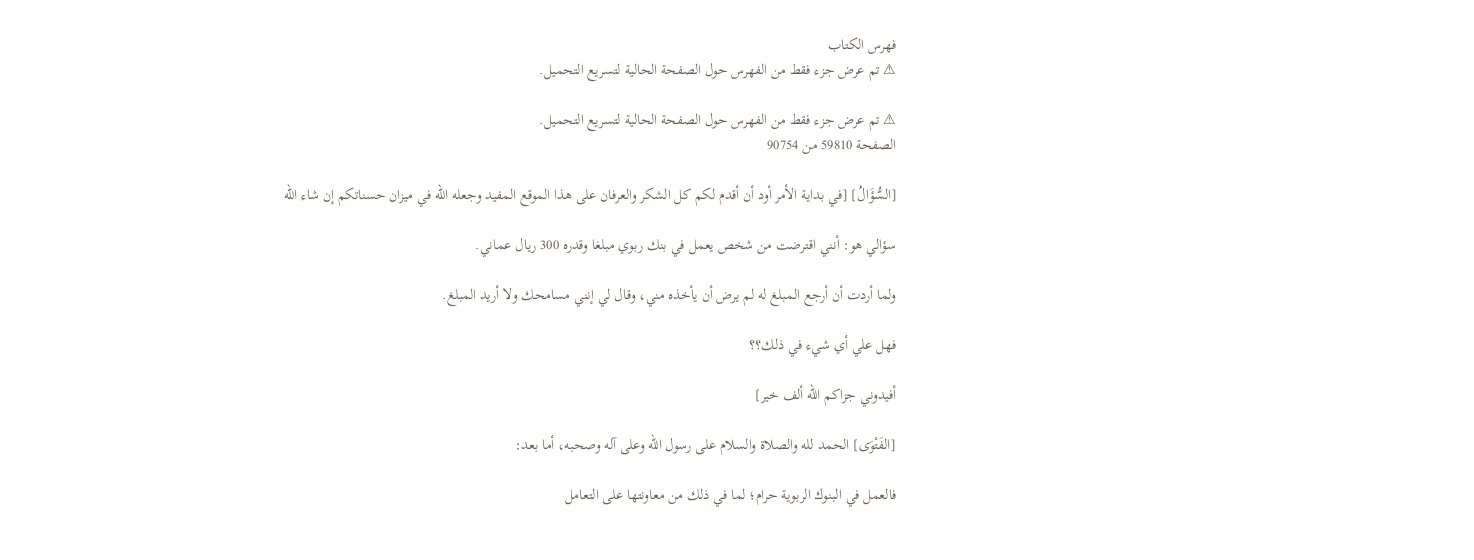فهرس الكتاب
⚠ تم عرض جزء فقط من الفهرس حول الصفحة الحالية لتسريع التحميل.

⚠ تم عرض جزء فقط من الفهرس حول الصفحة الحالية لتسريع التحميل.
الصفحة 59810 من 90754

[السُّؤَالُ] [في بداية الأمر أود أن أقدم لكم كل الشكر والعرفان على هذا الموقع المفيد وجعله الله في ميزان حسناتكم إن شاء الله

سؤالي هو: أنني اقترضت من شخص يعمل في بنك ربوي مبلغا وقدره 300 ريال عماني.

ولما أردت أن أرجع المبلغ له لم يرض أن يأخذه مني، وقال لي إنني مسامحك ولا أريد المبلغ.

فهل علي أي شيء في ذلك؟؟

أفيدوني جزاكم الله ألف خير]

[الفَتْوَى] الحمد لله والصلاة والسلام على رسول الله وعلى آله وصحبه، أما بعد:

فالعمل في البنوك الربوية حرام؛ لما في ذلك من معاونتها على التعامل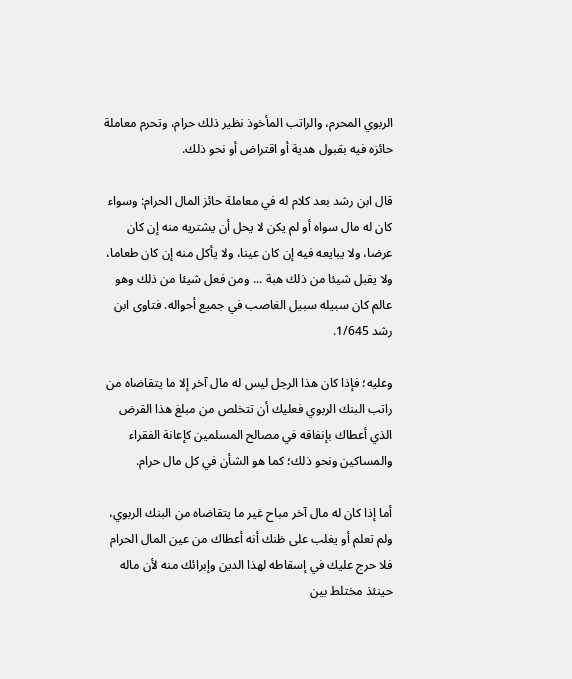الربوي المحرم، والراتب المأخوذ نظير ذلك حرام، وتحرم معاملة حائزه فيه بقبول هدية أو اقتراض أو نحو ذلك.

قال ابن رشد بعد كلام له في معاملة حائز المال الحرام: وسواء كان له مال سواه أو لم يكن لا يحل أن يشتريه منه إن كان عرضا، ولا يبايعه فيه إن كان عينا، ولا يأكل منه إن كان طعاما، ولا يقبل شيئا من ذلك هبة ... ومن فعل شيئا من ذلك وهو عالم كان سبيله سبيل الغاصب في جميع أحواله. فتاوى ابن رشد 1/645.

وعليه؛ فإذا كان هذا الرجل ليس له مال آخر إلا ما يتقاضاه من راتب البنك الربوي فعليك أن تتخلص من مبلغ هذا القرض الذي أعطاك بإنفاقه في مصالح المسلمين كإعانة الفقراء والمساكين ونحو ذلك؛ كما هو الشأن في كل مال حرام.

أما إذا كان له مال آخر مباح غير ما يتقاضاه من البنك الربوي، ولم تعلم أو يغلب على ظنك أنه أعطاك من عين المال الحرام فلا حرج عليك في إسقاطه لهذا الدين وإبرائك منه لأن ماله حينئذ مختلط بين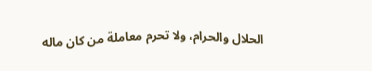الحلال والحرام، ولا تحرم معاملة من كان ماله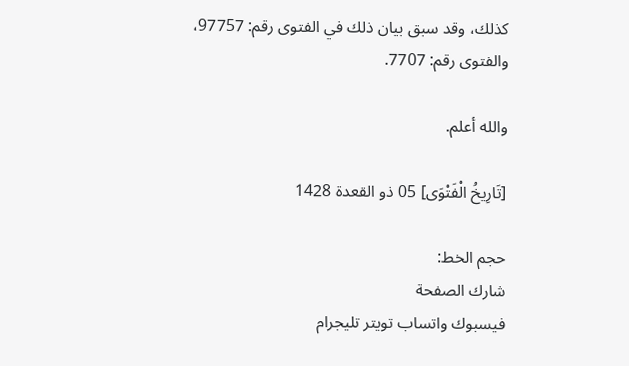كذلك، وقد سبق بيان ذلك في الفتوى رقم: 97757، والفتوى رقم: 7707.

والله أعلم.

[تَارِيخُ الْفَتْوَى] 05 ذو القعدة 1428

حجم الخط:
شارك الصفحة
فيسبوك واتساب تويتر تليجرام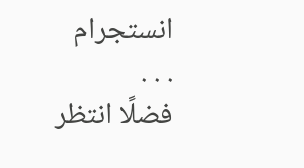انستجرام
. . .
فضلًا انتظر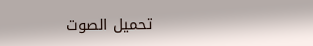تحميل الصوت